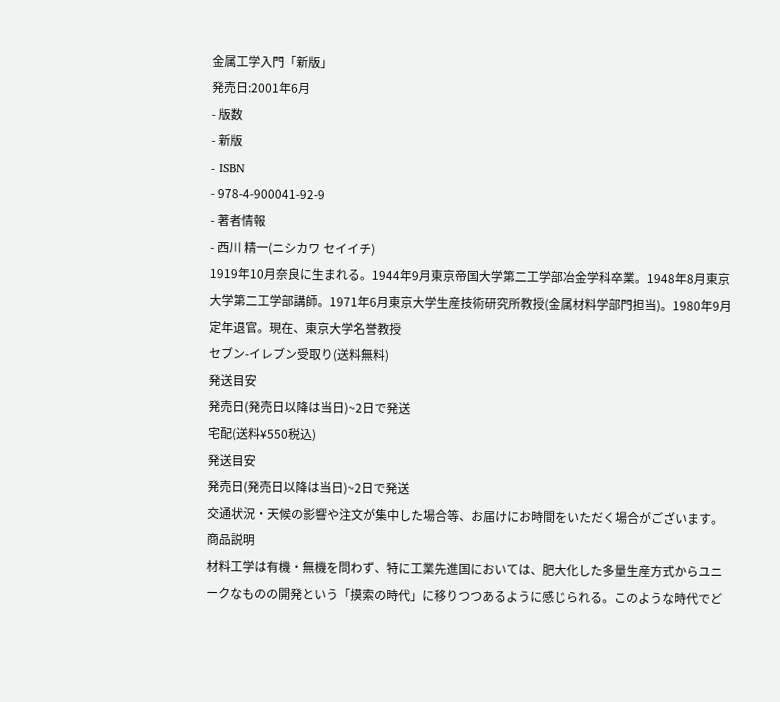金属工学入門「新版」
発売日:2001年6月
- 版数
- 新版
- ISBN
- 978-4-900041-92-9
- 著者情報
- 西川 精一(ニシカワ セイイチ)
1919年10月奈良に生まれる。1944年9月東京帝国大学第二工学部冶金学科卒業。1948年8月東京大学第二工学部講師。1971年6月東京大学生産技術研究所教授(金属材料学部門担当)。1980年9月定年退官。現在、東京大学名誉教授
セブン-イレブン受取り(送料無料)
発送目安
発売日(発売日以降は当日)~2日で発送
宅配(送料¥550税込)
発送目安
発売日(発売日以降は当日)~2日で発送
交通状況・天候の影響や注文が集中した場合等、お届けにお時間をいただく場合がございます。
商品説明
材料工学は有機・無機を問わず、特に工業先進国においては、肥大化した多量生産方式からユニークなものの開発という「摸索の時代」に移りつつあるように感じられる。このような時代でど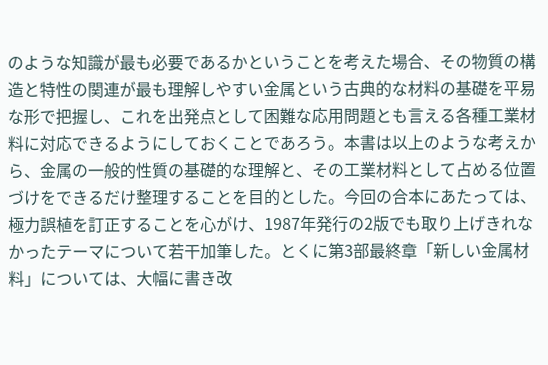のような知識が最も必要であるかということを考えた場合、その物質の構造と特性の関連が最も理解しやすい金属という古典的な材料の基礎を平易な形で把握し、これを出発点として困難な応用問題とも言える各種工業材料に対応できるようにしておくことであろう。本書は以上のような考えから、金属の一般的性質の基礎的な理解と、その工業材料として占める位置づけをできるだけ整理することを目的とした。今回の合本にあたっては、極力誤植を訂正することを心がけ、1987年発行の2版でも取り上げきれなかったテーマについて若干加筆した。とくに第3部最終章「新しい金属材料」については、大幅に書き改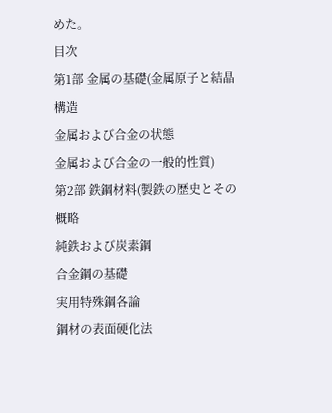めた。
目次
第1部 金属の基礎(金属原子と結晶構造
金属および合金の状態
金属および合金の一般的性質)
第2部 鉄鋼材料(製鉄の歴史とその概略
純鉄および炭素鋼
合金鋼の基礎
実用特殊鋼各論
鋼材の表面硬化法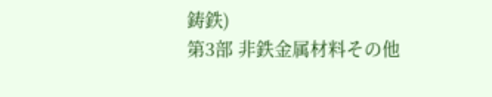鋳鉄)
第3部 非鉄金属材料その他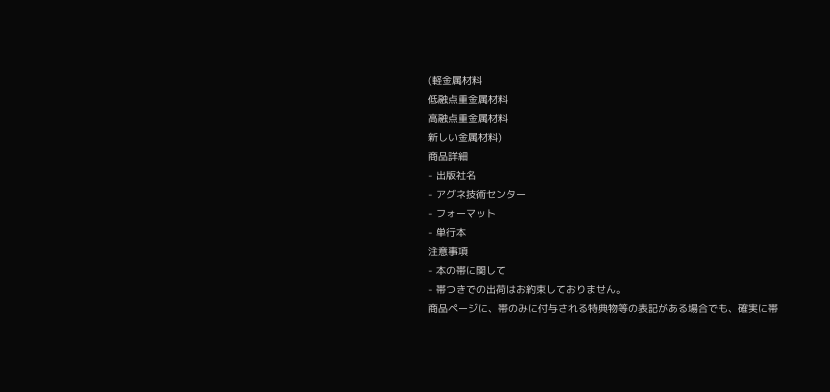(軽金属材料
低融点重金属材料
高融点重金属材料
新しい金属材料)
商品詳細
- 出版社名
- アグネ技術センター
- フォーマット
- 単行本
注意事項
- 本の帯に関して
- 帯つきでの出荷はお約束しておりません。
商品ページに、帯のみに付与される特典物等の表記がある場合でも、確実に帯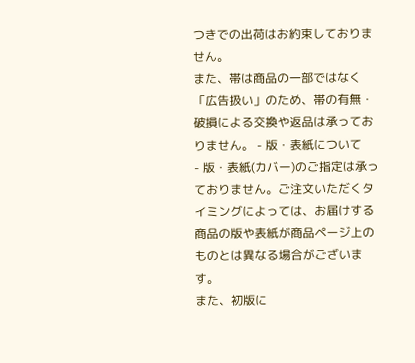つきでの出荷はお約束しておりません。
また、帯は商品の一部ではなく「広告扱い」のため、帯の有無・破損による交換や返品は承っておりません。 - 版・表紙について
- 版・表紙(カバー)のご指定は承っておりません。ご注文いただくタイミングによっては、お届けする商品の版や表紙が商品ページ上のものとは異なる場合がございます。
また、初版に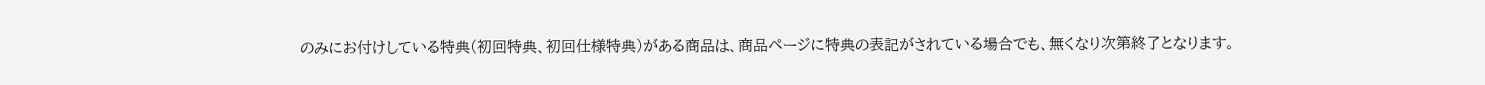のみにお付けしている特典(初回特典、初回仕様特典)がある商品は、商品ページに特典の表記がされている場合でも、無くなり次第終了となります。